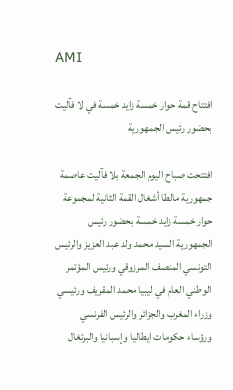AMI

افتتاح قمة حوار خمسة زايد خمسة في لا فآليت بحضور رئيس الجمهورية

افتتحت صباح اليوم الجمعة بلا فآليت عاصمة جمهورية مالطا أشغال القمة الثانية لمجموعة حوار خمسة زايد خمسة بحضور رئيس الجمهورية السيد محمد ولد عبد العزيز والرئيس التونسي المنصف المرزوقي ورئيس المؤتمر الوطني العام في ليبيا محمد المقريف ورئيسي وزراء المغرب والجزائر والرئيس الفرنسي ورؤساء حكومات ايطاليا وإسبانيا والبرتغال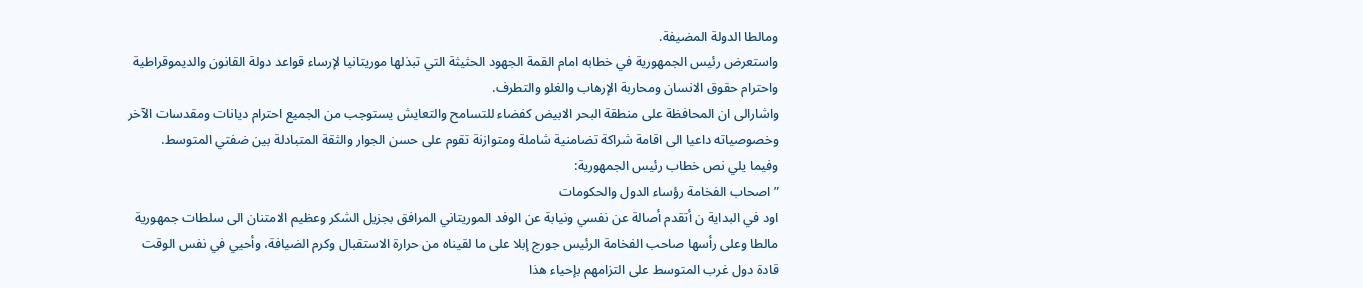ومالطا الدولة المضيفة.
واستعرض رئيس الجمهورية في خطابه امام القمة الجهود الحثيثة التي تبذلها موريتانيا لإرساء قواعد دولة القانون والديموقراطية واحترام حقوق الانسان ومحاربة الإرهاب والغلو والتطرف.
واشارالى ان المحافظة على منطقة البحر الابيض كفضاء للتسامح والتعايش يستوجب من الجميع احترام ديانات ومقدسات الآخر وخصوصياته داعيا الى اقامة شراكة تضامنية شاملة ومتوازنة تقوم على حسن الجوار والثقة المتبادلة بين ضفتي المتوسط.
وفيما يلي نص خطاب رئيس الجمهورية:
” اصحاب الفخامة رؤساء الدول والحكومات
اود في البداية ن أتقدم أصالة عن نفسي ونيابة عن الوفد الموريتاني المرافق بجزيل الشكر وعظيم الامتنان الى سلطات جمهورية مالطا وعلى رأسها صاحب الفخامة الرئيس جورج إبلا على ما لقيناه من حرارة الاستقبال وكرم الضيافة، وأحيي في نفس الوقت قادة دول غرب المتوسط على التزامهم بإحياء هذا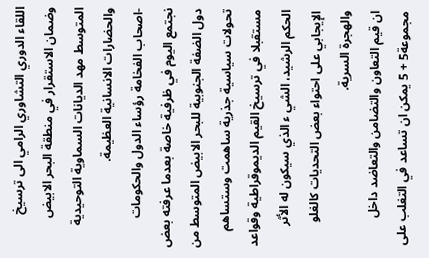اللقاء الدوري التشاوري الرامي الى ترسيخ وضمان الاستقرار في منطقة البحر الابيض المتوسط مهد الديانات السماوية التوحيدية والحضارات الانسانية العظيمة.
-اصحاب الفخامة رؤساء الدول والحكومات
نجتمع اليوم في ظرفية خاصة بعدما عرفته بعض دول الضفة الجنوبية للبحر الابيض المتوسط من تحولات سياسية جذرية ساهمت وستساهم مستقبلا في ترسيخ القيم الديموقراطية وقواعد الحكم الرشيد، الشي ء الذي سيكون له الأثر الإيجابي على احتواء بعض التحديات كالغلو والهجرة السرية.
ان قيم التعاون والتضامن والتعاضد داخل مجموعة5 + 5 يمكن ان تساعد في التغلب على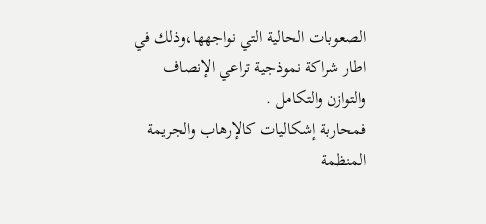الصعوبات الحالية التي نواجهها،وذلك في اطار شراكة نموذجية تراعي الإنصاف والتوازن والتكامل .
فمحاربة إشكاليات كالإرهاب والجريمة المنظمة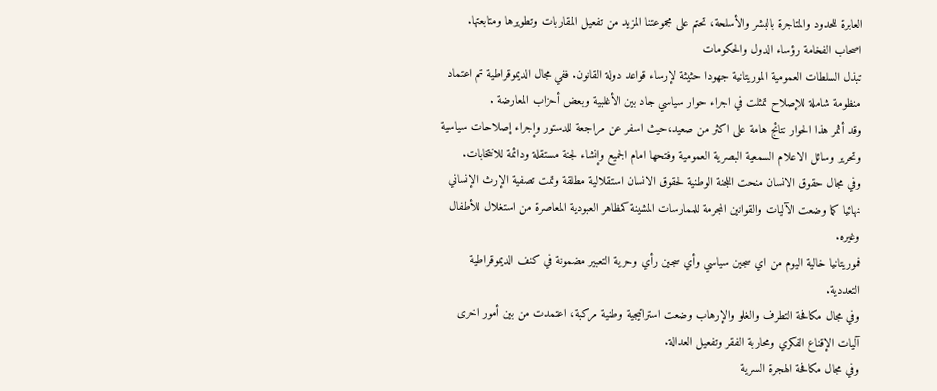العابرة للحدود والمتاجرة بالبشر والأسلحة، تحتم على مجموعتنا المزيد من تفعيل المقاربات وتطويرها ومتابعتها.
اصحاب الفخامة رؤساء الدول والحكومات
تبذل السلطات العمومية الموريتانية جهودا حثيثة لإرساء قواعد دولة القانون. ففي مجال الديموقراطية تم اعتماد منظومة شاملة للإصلاح تمثلت في اجراء حوار سياسي جاد بين الأغلبية وبعض أحزاب المعارضة .
وقد أثمر هذا الحوار نتائج هامة على اكثر من صعيد،حيث اسفر عن مراجعة للدستور وإجراء إصلاحات سياسية وتحرير وسائل الاعلام السمعية البصرية العمومية وفتحها امام الجميع وإنشاء لجنة مستقلة ودائمة للانتخابات.
وفي مجال حقوق الانسان منحت اللجنة الوطنية لحقوق الانسان استقلالية مطلقة وتمت تصفية الإرث الإنساني نهائيا كما وضعت الآليات والقوانين المجرمة للممارسات المشينة كمظاهر العبودية المعاصرة من استغلال للأطفال وغيره.
فموريتانيا خالية اليوم من اي سجين سياسي وأي سجين رأي وحرية التعبير مضمونة في كنف الديموقراطية التعددية.
وفي مجال مكافحة التطرف والغلو والإرهاب وضعت استراتيجية وطنية مركبة، اعتمدت من بين أمور اخرى آليات الإقناع الفكري ومحاربة الفقر وتفعيل العدالة.
وفي مجال مكافحة الهجرة السرية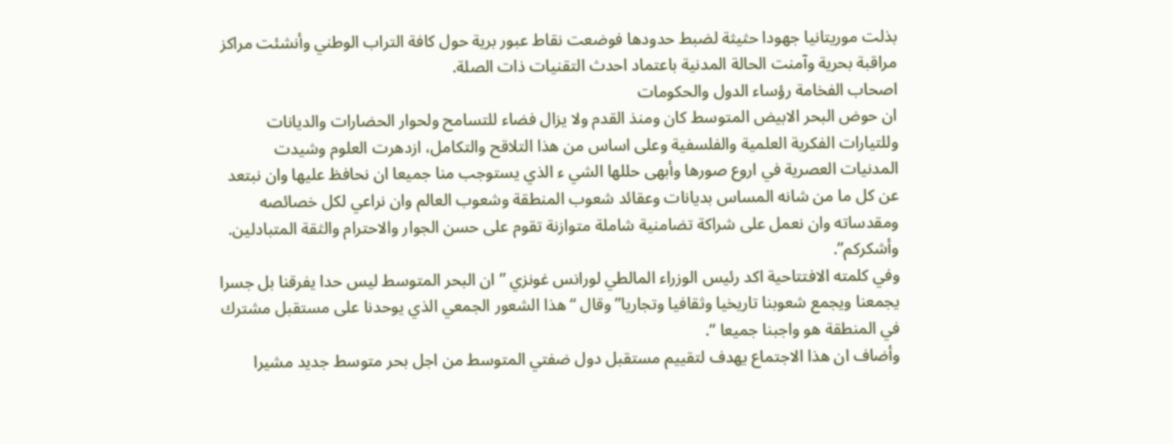بذلت موريتانيا جهودا حثيثة لضبط حدودها فوضعت نقاط عبور برية حول كافة التراب الوطني وأنشئت مراكز مراقبة بحرية وآمنت الحالة المدنية باعتماد احدث التقنيات ذات الصلة.
اصحاب الفخامة رؤساء الدول والحكومات
ان حوض البحر الابيض المتوسط كان ومنذ القدم ولا يزال فضاء للتسامح ولحوار الحضارات والديانات وللتيارات الفكرية العلمية والفلسفية وعلى اساس من هذا التلاقح والتكامل، ازدهرت العلوم وشيدت المدنيات العصرية في اروع صورها وأبهى حللها الشي ء الذي يستوجب منا جميعا ان نحافظ عليها وان نبتعد عن كل ما من شانه المساس بديانات وعقائد شعوب المنطقة وشعوب العالم وان نراعي لكل خصائصه ومقدساته وان نعمل على شراكة تضامنية شاملة متوازنة تقوم على حسن الجوار والاحترام والثقة المتبادلين.
وأشكركم”.
وفي كلمته الافتتاحية اكد رئيس الوزراء المالطي لورانس غونزي ” ان البحر المتوسط ليس حدا يفرقنا بل جسرا يجمعنا ويجمع شعوبنا تاريخيا وثقافيا وتجاريا” وقال “هذا الشعور الجمعي الذي يوحدنا على مستقبل مشترك في المنطقة هو واجبنا جميعا “.
وأضاف ان هذا الاجتماع يهدف لتقييم مستقبل دول ضفتي المتوسط من اجل بحر متوسط جديد مشيرا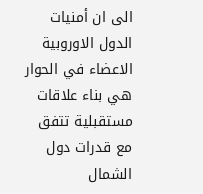الى ان أمنيات الدول الاوروبية الاعضاء في الحوار هي بناء علاقات مستقبلية تتفق مع قدرات دول الشمال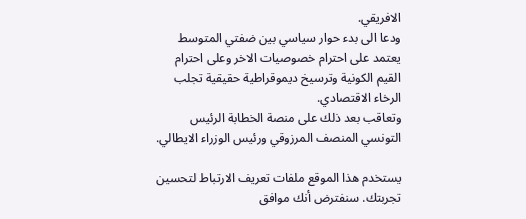الافريقي.
ودعا الى بدء حوار سياسي بين ضفتي المتوسط يعتمد على احترام خصوصيات الاخر وعلى احترام القيم الكونية وترسيخ ديموقراطية حقيقية تجلب الرخاء الاقتصادي.
وتعاقب بعد ذلك على منصة الخطابة الرئيس التونسي المنصف المرزوقي ورئيس الوزراء الايطالي.

يستخدم هذا الموقع ملفات تعريف الارتباط لتحسين تجربتك. سنفترض أنك موافق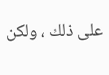على ذلك ، ولكن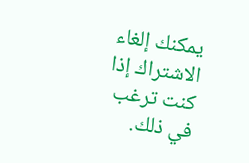يمكنك إلغاء الاشتراك إذا كنت ترغب في ذلك.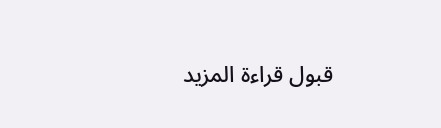قبول قراءة المزيد